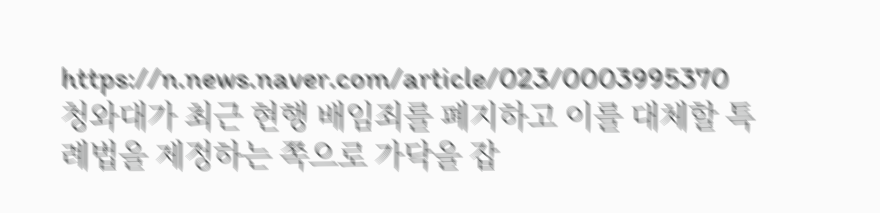https://n.news.naver.com/article/023/0003995370
청와대가 최근 현행 배임죄를 폐지하고 이를 대체할 특례법을 제정하는 쪽으로 가닥을 잡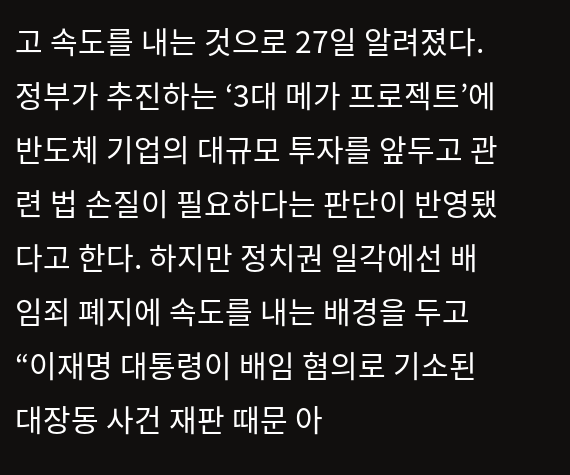고 속도를 내는 것으로 27일 알려졌다. 정부가 추진하는 ‘3대 메가 프로젝트’에 반도체 기업의 대규모 투자를 앞두고 관련 법 손질이 필요하다는 판단이 반영됐다고 한다. 하지만 정치권 일각에선 배임죄 폐지에 속도를 내는 배경을 두고 “이재명 대통령이 배임 혐의로 기소된 대장동 사건 재판 때문 아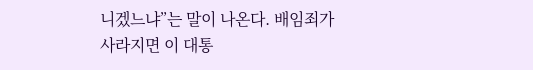니겠느냐”는 말이 나온다. 배임죄가 사라지면 이 대통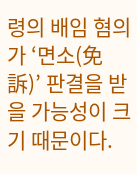령의 배임 혐의가 ‘면소(免訴)’ 판결을 받을 가능성이 크기 때문이다.